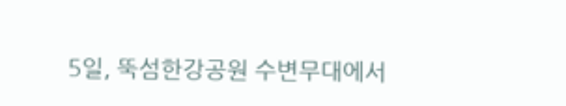5일, 뚝섬한강공원 수변무대에서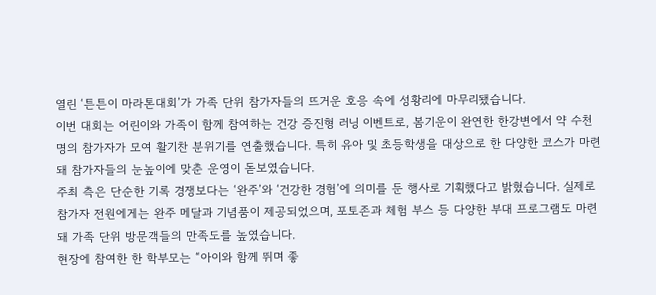열린 ‘튼튼이 마라톤대회’가 가족 단위 참가자들의 뜨거운 호응 속에 성황리에 마무리됐습니다.
이번 대회는 어린이와 가족이 함께 참여하는 건강 증진형 러닝 이벤트로, 봄기운이 완연한 한강변에서 약 수천 명의 참가자가 모여 활기찬 분위기를 연출했습니다. 특히 유아 및 초등학생을 대상으로 한 다양한 코스가 마련돼 참가자들의 눈높이에 맞춘 운영이 돋보였습니다.
주최 측은 단순한 기록 경쟁보다는 ‘완주’와 ‘건강한 경험’에 의미를 둔 행사로 기획했다고 밝혔습니다. 실제로 참가자 전원에게는 완주 메달과 기념품이 제공되었으며, 포토존과 체험 부스 등 다양한 부대 프로그램도 마련돼 가족 단위 방문객들의 만족도를 높였습니다.
현장에 참여한 한 학부모는 “아이와 함께 뛰며 좋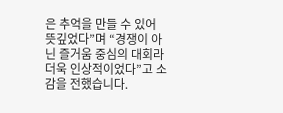은 추억을 만들 수 있어 뜻깊었다”며 “경쟁이 아닌 즐거움 중심의 대회라 더욱 인상적이었다”고 소감을 전했습니다.